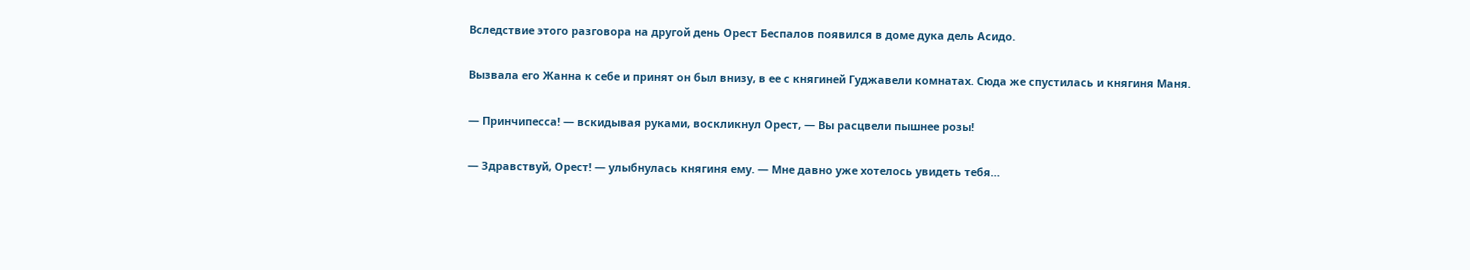Вследствие этого разговора на другой день Орест Беспалов появился в доме дука дель Асидо.

Вызвала его Жанна к себе и принят он был внизу, в ее с княгиней Гуджавели комнатах. Сюда же спустилась и княгиня Маня.

— Принчипесса! — вскидывая руками, воскликнул Орест, — Вы расцвели пышнее розы!

— Здравствуй, Орест! — улыбнулась княгиня ему. — Мне давно уже хотелось увидеть тебя…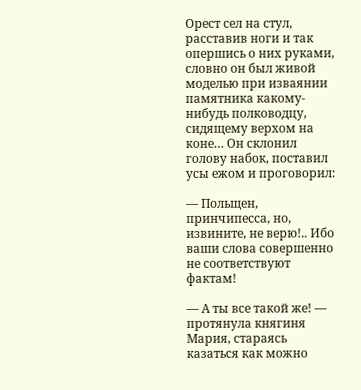Орест сел на стул, расставив ноги и так опершись о них руками, словно он был живой моделью при изваянии памятника какому-нибудь полководцу, сидящему верхом на коне… Он склонил голову набок, поставил усы ежом и проговорил:

— Польщен, принчипесса, но, извините, не верю!.. Ибо ваши слова совершенно не соответствуют фактам!

— А ты все такой же! — протянула княгиня Мария, стараясь казаться как можно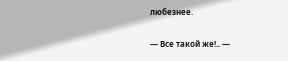любезнее.

— Все такой же!.. —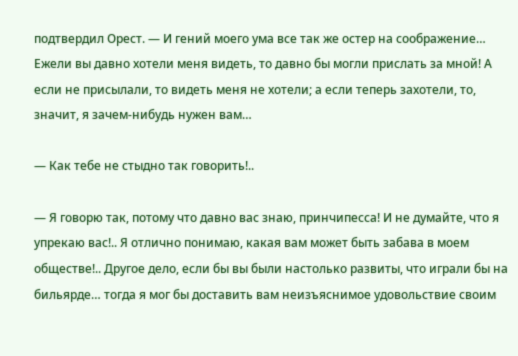подтвердил Орест. — И гений моего ума все так же остер на соображение… Ежели вы давно хотели меня видеть, то давно бы могли прислать за мной! А если не присылали, то видеть меня не хотели; а если теперь захотели, то, значит, я зачем-нибудь нужен вам…

— Как тебе не стыдно так говорить!..

— Я говорю так, потому что давно вас знаю, принчипесса! И не думайте, что я упрекаю вас!.. Я отлично понимаю, какая вам может быть забава в моем обществе!.. Другое дело, если бы вы были настолько развиты, что играли бы на бильярде… тогда я мог бы доставить вам неизъяснимое удовольствие своим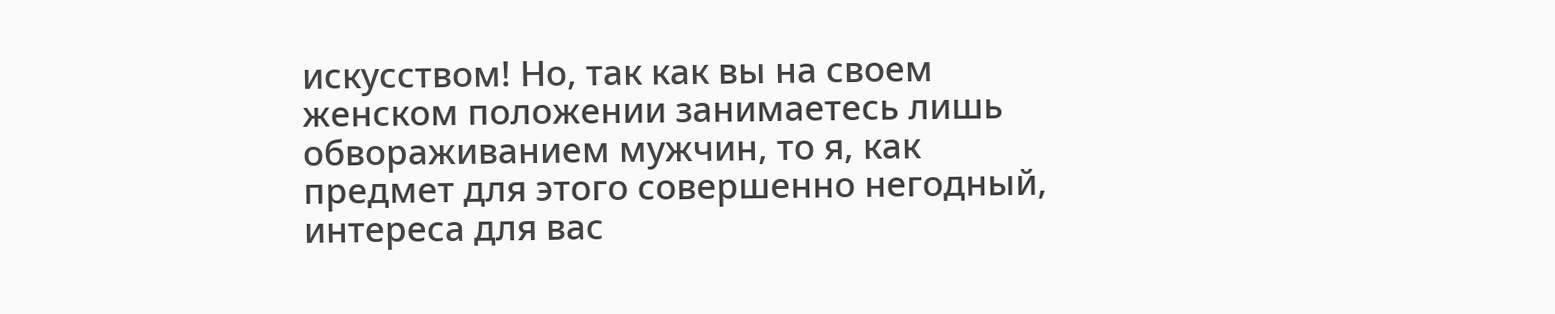искусством! Но, так как вы на своем женском положении занимаетесь лишь обвораживанием мужчин, то я, как предмет для этого совершенно негодный, интереса для вас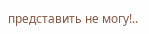представить не могу!..